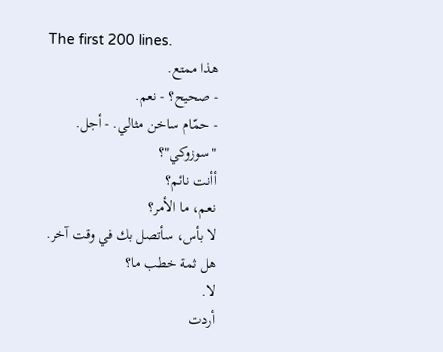The first 200 lines.
هذا ممتع.
- صحيح؟ - نعم.
- حمّام ساخن مثالي. - أجل.
"سوزوكي"؟
أأنت نائم؟
نعم، ما الأمر؟
لا بأس، سأتصل بك في وقت آخر.
هل ثمة خطب ما؟
لا.
أردت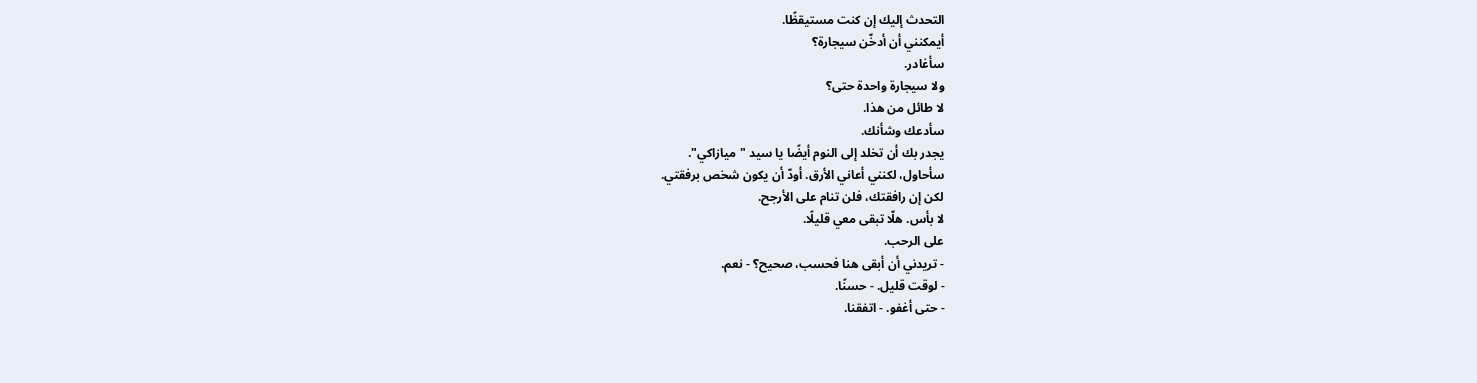التحدث إليك إن كنت مستيقظًا.
أيمكنني أن أدخّن سيجارة؟
سأغادر.
ولا سيجارة واحدة حتى؟
لا طائل من هذا.
سأدعك وشأنك.
يجدر بك أن تخلد إلى النوم أيضًا يا سيد "ميازاكي".
سأحاول، لكنني أعاني الأرق. أودّ أن يكون شخص برفقتي.
لكن إن رافقتك، فلن تنام على الأرجح.
لا بأس. هلّا تبقى معي قليلًا.
على الرحب.
- تريدني أن أبقى هنا فحسب، صحيح؟ - نعم.
- لوقت قليل. - حسنًا.
- حتى أغفو. - اتفقنا.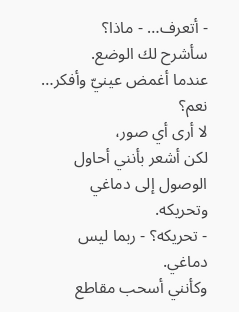- أتعرف… - ماذا؟
سأشرح لك الوضع.
عندما أغمض عينيّ وأفكر…
نعم؟
لا أرى أي صور،
لكن أشعر بأنني أحاول الوصول إلى دماغي وتحريكه.
- تحريكه؟ - ربما ليس دماغي.
وكأنني أسحب مقاطع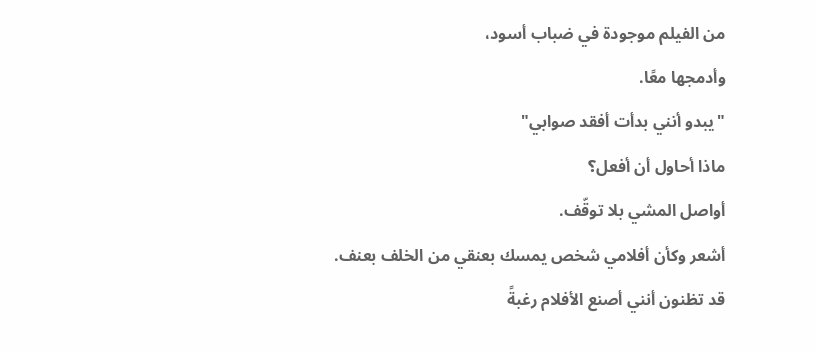من الفيلم موجودة في ضباب أسود،
وأدمجها معًا.
"يبدو أنني بدأت أفقد صوابي"
ماذا أحاول أن أفعل؟
أواصل المشي بلا توقّف.
أشعر وكأن أفلامي شخص يمسك بعنقي من الخلف بعنف.
قد تظنون أنني أصنع الأفلام رغبةً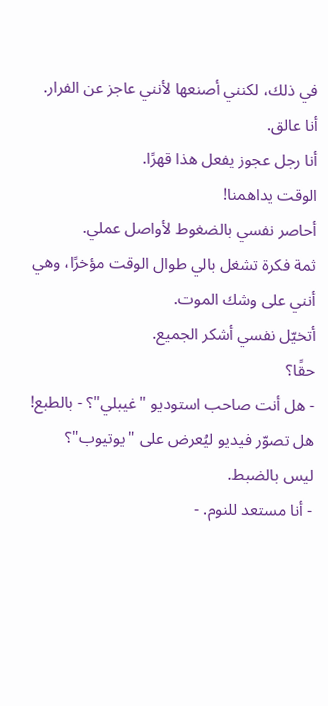في ذلك، لكنني أصنعها لأنني عاجز عن الفرار.
أنا عالق.
أنا رجل عجوز يفعل هذا قهرًا.
الوقت يداهمنا!
أحاصر نفسي بالضغوط لأواصل عملي.
ثمة فكرة تشغل بالي طوال الوقت مؤخرًا، وهي أنني على وشك الموت.
أتخيّل نفسي أشكر الجميع.
حقًا؟
- هل أنت صاحب استوديو "غيبلي"؟ - بالطبع!
هل تصوّر فيديو ليُعرض على "يوتيوب"؟
ليس بالضبط.
- أنا مستعد للنوم. -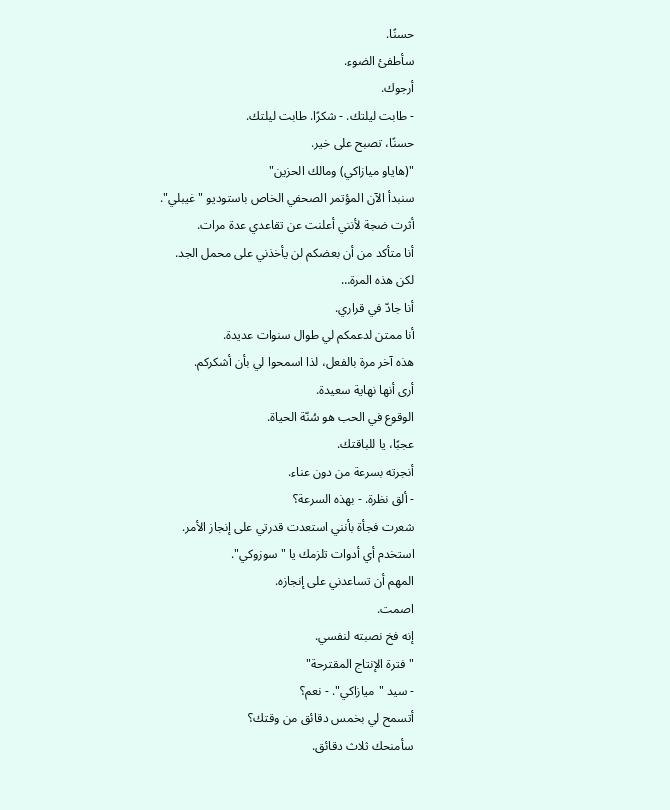حسنًا.
سأطفئ الضوء.
أرجوك.
- طابت ليلتك. - شكرًا. طابت ليلتك.
حسنًا، تصبح على خير.
"(هاياو ميازاكي) ومالك الحزين"
سنبدأ الآن المؤتمر الصحفي الخاص باستوديو "غيبلي".
أثرت ضجة لأنني أعلنت عن تقاعدي عدة مرات.
أنا متأكد من أن بعضكم لن يأخذني على محمل الجد.
لكن هذه المرة…
أنا جادّ في قراري.
أنا ممتن لدعمكم لي طوال سنوات عديدة.
هذه آخر مرة بالفعل، لذا اسمحوا لي بأن أشكركم.
أرى أنها نهاية سعيدة.
الوقوع في الحب هو سُنّة الحياة.
عجبًا، يا للباقتك.
أنجرته بسرعة من دون عناء.
- ألق نظرة. - بهذه السرعة؟
شعرت فجأة بأنني استعدت قدرتي على إنجاز الأمر.
استخدم أي أدوات تلزمك يا "سوزوكي".
المهم أن تساعدني على إنجازه.
اصمت.
إنه فخ نصبته لنفسي.
"فترة الإنتاج المقترحة"
- سيد "ميازاكي". - نعم؟
أتسمح لي بخمس دقائق من وقتك؟
سأمنحك ثلاث دقائق.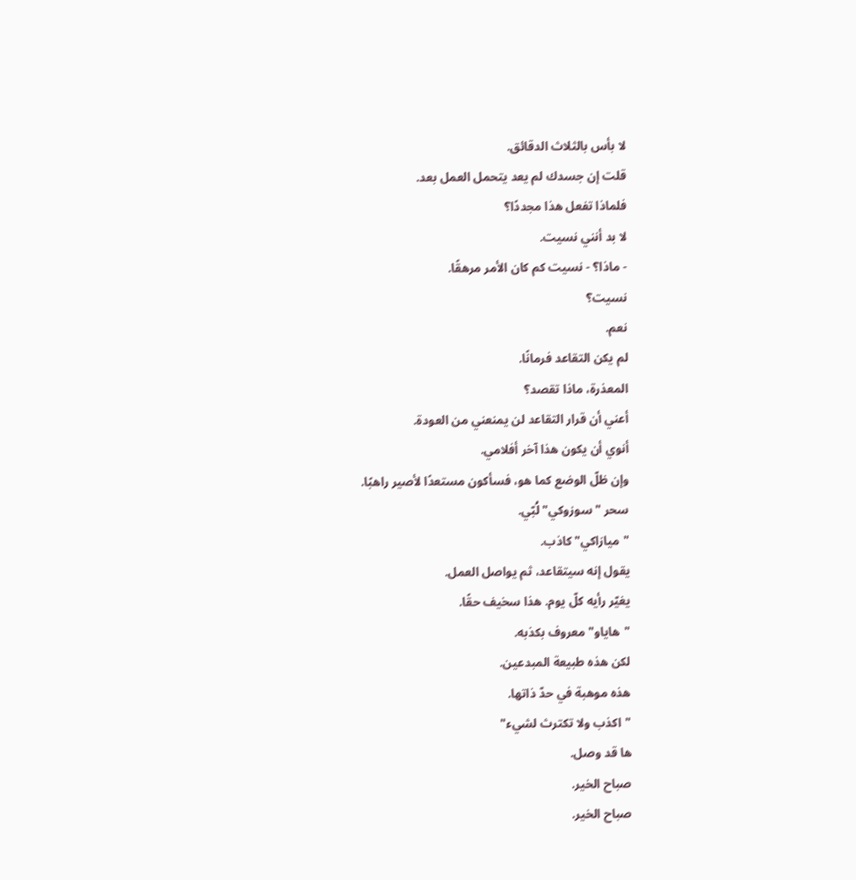لا بأس بالثلاث الدقائق.
قلت إن جسدك لم يعد يتحمل العمل بعد.
فلماذا تفعل هذا مجددًا؟
لا بد أنني نسيت.
- ماذا؟ - نسيت كم كان الأمر مرهقًا.
نسيت؟
نعم.
لم يكن التقاعد فرمانًا.
المعذرة، ماذا تقصد؟
أعني أن قرار التقاعد لن يمنعني من العودة.
أنوي أن يكون هذا آخر أفلامي.
وإن ظلّ الوضع كما هو، فسأكون مستعدًا لأصير راهبًا.
سحر "سوزوكي" لُبّي.
"ميازاكي" كاذب.
يقول إنه سيتقاعد، ثم يواصل العمل.
يغيّر رأيه كلّ يوم. هذا سخيف حقًا.
"هاياو" معروف بكذبه.
لكن هذه طبيعة المبدعين.
هذه موهبة في حدّ ذاتها.
"اكذب ولا تكترث لشيء"
ها قد وصل.
صباح الخير.
صباح الخير.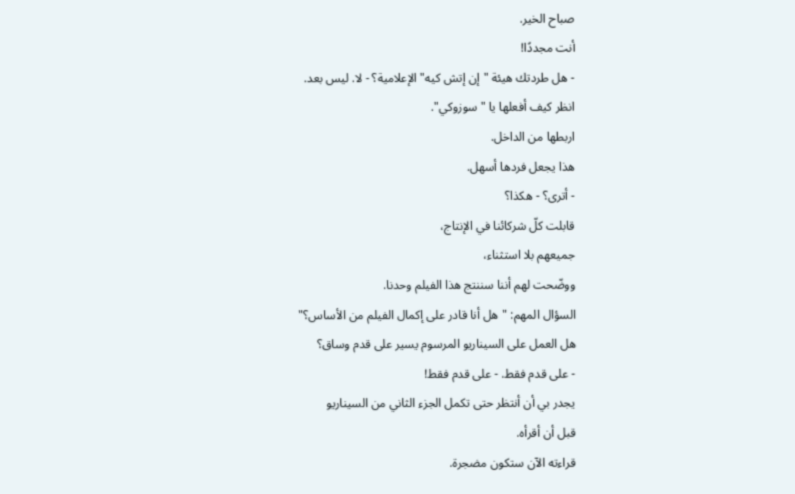صباح الخير.
أنت مجددًا!
- هل طردتك هيئة "إن إتش كيه" الإعلامية؟ - لا. ليس بعد.
انظر كيف أفعلها يا "سوزوكي".
اربطها من الداخل.
هذا يجعل فردها أسهل.
- أترى؟ - هكذا؟
قابلت كلّ شركائنا في الإنتاج،
جميعهم بلا استثناء،
ووضّحت لهم أننا سننتج هذا الفيلم وحدنا.
السؤال المهم: "هل أنا قادر على إكمال الفيلم من الأساس؟"
هل العمل على السيناريو المرسوم يسير على قدم وساق؟
- على قدم فقط. - على قدم فقط!
يجدر بي أن أنتظر حتى تكمل الجزء الثاني من السيناريو
قبل أن أقرأه.
قراءته الآن ستكون مضجرة.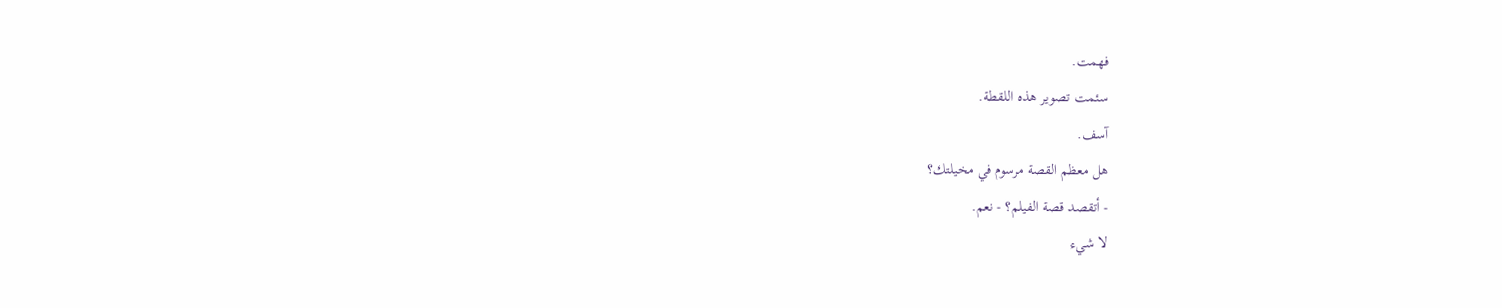فهمت.
سئمت تصوير هذه اللقطة.
آسف.
هل معظم القصة مرسوم في مخيلتك؟
- أتقصد قصة الفيلم؟ - نعم.
لا شيء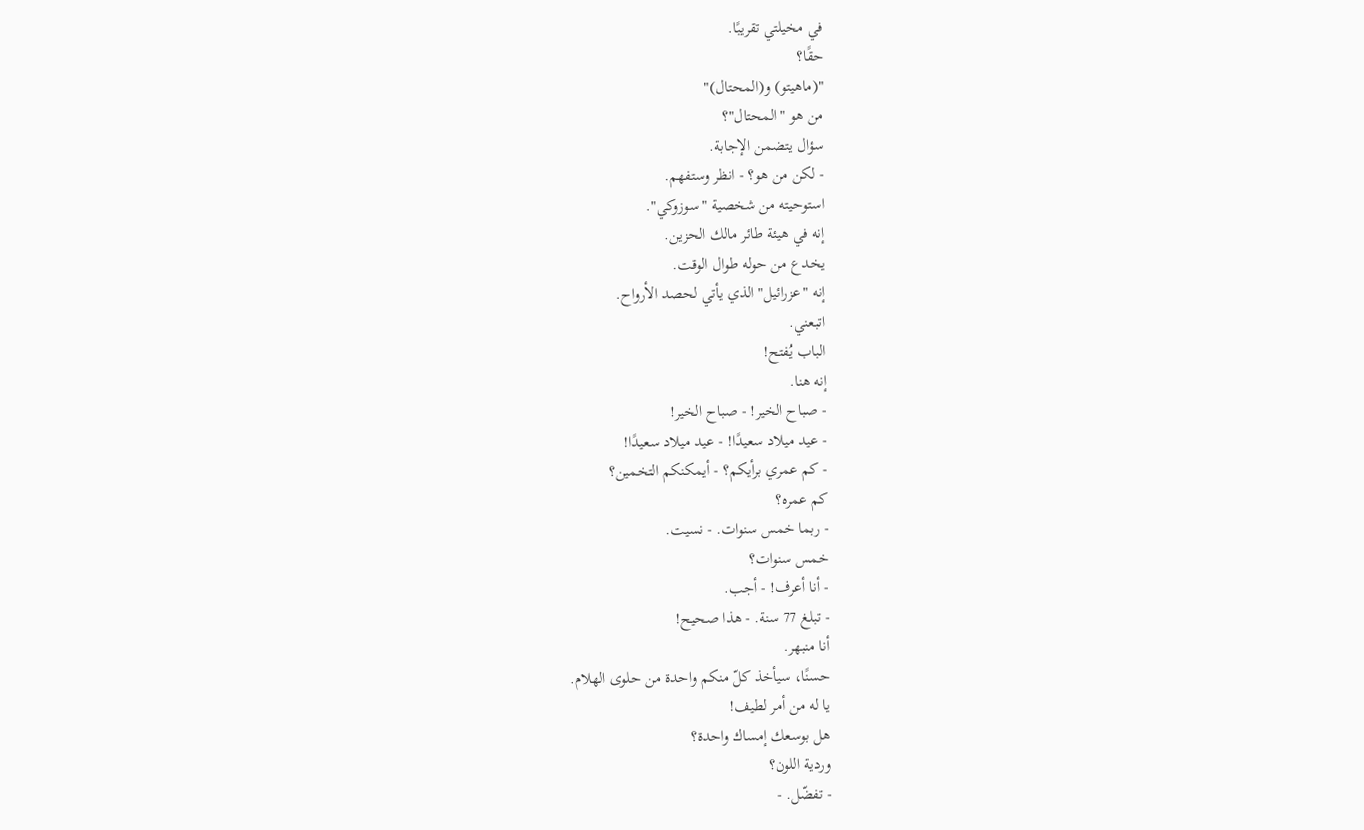في مخيلتي تقريبًا.
حقًا؟
"(ماهيتو) و(المحتال)"
من هو "المحتال"؟
سؤال يتضمن الإجابة.
- لكن من هو؟ - انظر وستفهم.
استوحيته من شخصية "سوزوكي".
إنه في هيئة طائر مالك الحزين.
يخدع من حوله طوال الوقت.
إنه "عزرائيل" الذي يأتي لحصد الأرواح.
اتبعني.
الباب يُفتح!
إنه هنا.
- صباح الخير! - صباح الخير!
- عيد ميلاد سعيدًا! - عيد ميلاد سعيدًا!
- كم عمري برأيكم؟ - أيمكنكم التخمين؟
كم عمره؟
- ربما خمس سنوات. - نسيت.
خمس سنوات؟
- أنا أعرف! - أجب.
- تبلغ 77 سنة. - هذا صحيح!
أنا منبهر.
حسنًا، سيأخذ كلّ منكم واحدة من حلوى الهلام.
يا له من أمر لطيف!
هل بوسعك إمساك واحدة؟
وردية اللون؟
- تفضّل. -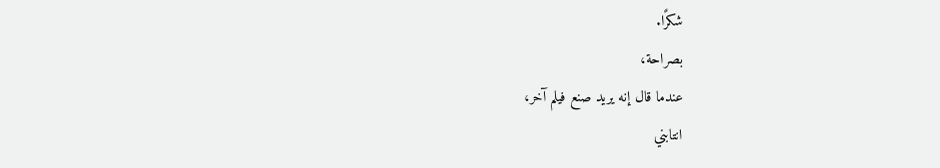شكرًا.
بصراحة،
عندما قال إنه يريد صنع فيلم آخر،
انتابني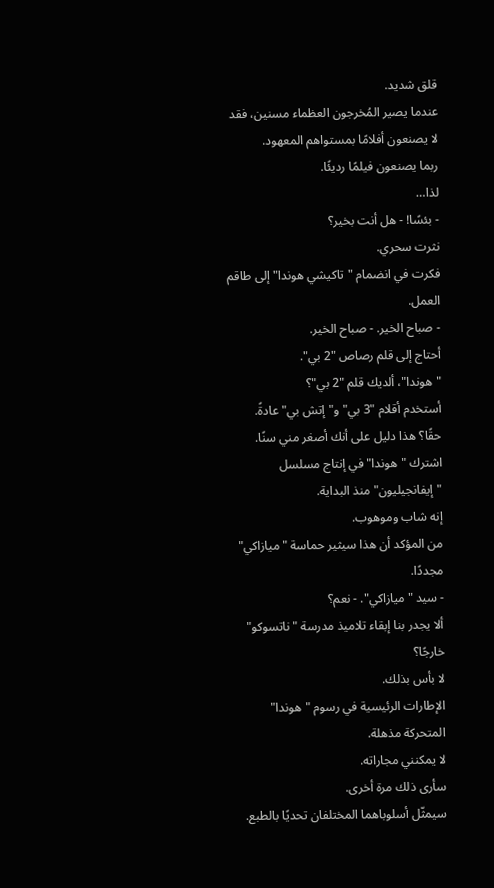قلق شديد.
عندما يصير المُخرجون العظماء مسنين، فقد لا يصنعون أفلامًا بمستواهم المعهود.
ربما يصنعون فيلمًا رديئًا.
لذا…
- بئسًا! - هل أنت بخير؟
نثرت سحري.
فكرت في انضمام "تاكيشي هوندا" إلى طاقم العمل.
- صباح الخير. - صباح الخير.
أحتاج إلى قلم رصاص "2 بي".
"هوندا"، ألديك قلم "2 بي"؟
أستخدم أقلام "3 بي" و"إتش بي" عادةً.
حقًا؟ هذا دليل على أنك أصغر مني سنًا.
اشترك "هوندا" في إنتاج مسلسل "إيفانجيليون" منذ البداية.
إنه شاب وموهوب.
من المؤكد أن هذا سيثير حماسة "ميازاكي" مجددًا.
- سيد "ميازاكي". - نعم؟
ألا يجدر بنا إبقاء تلاميذ مدرسة "ناتسوكو" خارجًا؟
لا بأس بذلك.
الإطارات الرئيسية في رسوم "هوندا" المتحركة مذهلة.
لا يمكنني مجاراته.
سأرى ذلك مرة أخرى.
سيمثّل أسلوباهما المختلفان تحديًا بالطبع.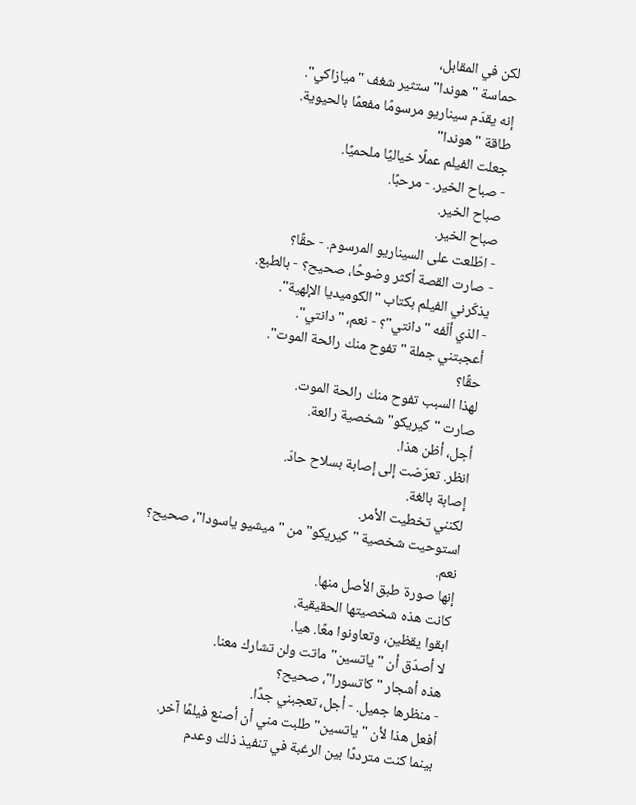لكن في المقابل،
حماسة "هوندا" ستثير شغف "ميازاكي".
إنه يقدّم سيناريو مرسومًا مفعمًا بالحيوية.
طاقة "هوندا"
جعلت الفيلم عملًا خياليًا ملحميًا.
- صباح الخير. - مرحبًا.
صباح الخير.
صباح الخير.
- اطّلعت على السيناريو المرسوم. - حقًا؟
- صارت القصة أكثر وضوحًا، صحيح؟ - بالطبع.
يذكّرني الفيلم بكتاب "الكوميديا الإلهية".
- الذي ألّفه "دانتي"؟ - نعم، "دانتي".
أعجبتني جملة "تفوح منك رائحة الموت".
حقًا؟
لهذا السبب تفوح منك رائحة الموت.
صارت "كيريكو" شخصية رائعة.
أجل، أظن هذا.
انظر. تعرّضت إلى إصابة بسلاح حادّ.
إصابة بالغة.
لكنني تخطيت الأمر.
استوحيت شخصية "كيريكو" من "ميشيو ياسودا"، صحيح؟
نعم.
إنها صورة طبق الأصل منها.
كانت هذه شخصيتها الحقيقية.
ابقوا يقظين، وتعاونوا معًا. هيا.
لا أصدّق أن "ياتسين" ماتت ولن تشارك معنا.
هذه أشجار "كاتسورا"، صحيح؟
- منظرها جميل. - أجل، تعجبني جدًا.
أفعل هذا لأن "ياتسين" طلبت مني أن أصنع فيلمًا آخر.
بينما كنت مترددًا بين الرغبة في تنفيذ ذلك وعدم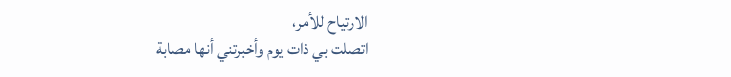الارتياح للأمر،
اتصلت بي ذات يوم وأخبرتني أنها مصابة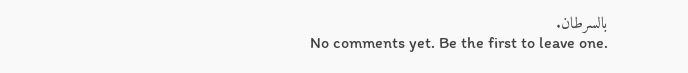بالسرطان.
No comments yet. Be the first to leave one.